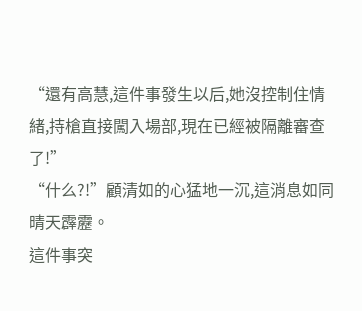“還有高慧,這件事發生以后,她沒控制住情緒,持槍直接闖入場部,現在已經被隔離審查了!”
“什么?!”顧清如的心猛地一沉,這消息如同晴天霹靂。
這件事突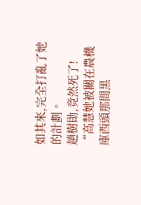如其來,完全打亂了她的計劃。
趙樹勛,竟然死了!
“高慧她被關在農機庫西頭那間黑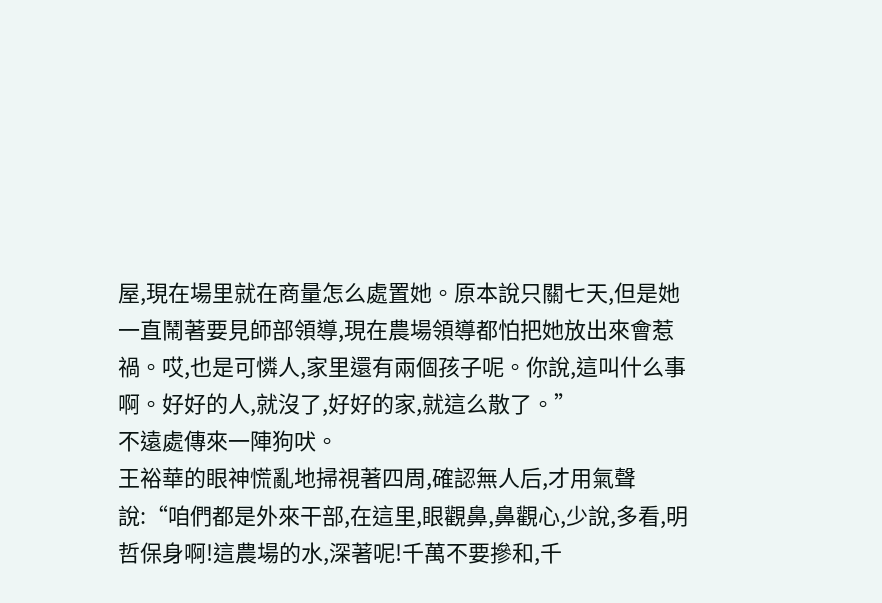屋,現在場里就在商量怎么處置她。原本說只關七天,但是她一直鬧著要見師部領導,現在農場領導都怕把她放出來會惹禍。哎,也是可憐人,家里還有兩個孩子呢。你說,這叫什么事啊。好好的人,就沒了,好好的家,就這么散了。”
不遠處傳來一陣狗吠。
王裕華的眼神慌亂地掃視著四周,確認無人后,才用氣聲說:“咱們都是外來干部,在這里,眼觀鼻,鼻觀心,少說,多看,明哲保身啊!這農場的水,深著呢!千萬不要摻和,千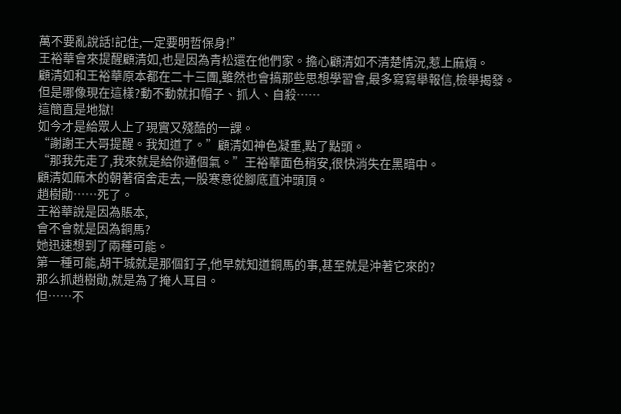萬不要亂說話!記住,一定要明哲保身!”
王裕華會來提醒顧清如,也是因為青松還在他們家。擔心顧清如不清楚情況,惹上麻煩。
顧清如和王裕華原本都在二十三團,雖然也會搞那些思想學習會,最多寫寫舉報信,檢舉揭發。但是哪像現在這樣?動不動就扣帽子、抓人、自殺……
這簡直是地獄!
如今才是給眾人上了現實又殘酷的一課。
“謝謝王大哥提醒。我知道了。”顧清如神色凝重,點了點頭。
“那我先走了,我來就是給你通個氣。”王裕華面色稍安,很快消失在黑暗中。
顧清如麻木的朝著宿舍走去,一股寒意從腳底直沖頭頂。
趙樹勛……死了。
王裕華說是因為賬本,
會不會就是因為銅馬?
她迅速想到了兩種可能。
第一種可能,胡干城就是那個釘子,他早就知道銅馬的事,甚至就是沖著它來的?
那么抓趙樹勛,就是為了掩人耳目。
但……不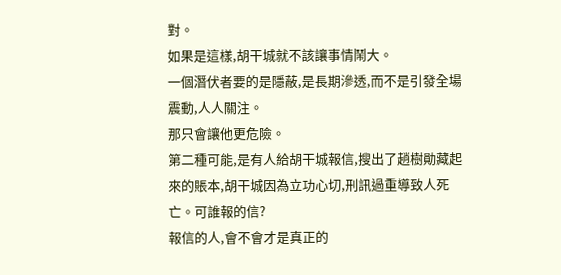對。
如果是這樣,胡干城就不該讓事情鬧大。
一個潛伏者要的是隱蔽,是長期滲透,而不是引發全場震動,人人關注。
那只會讓他更危險。
第二種可能,是有人給胡干城報信,搜出了趙樹勛藏起來的賬本,胡干城因為立功心切,刑訊過重導致人死亡。可誰報的信?
報信的人,會不會才是真正的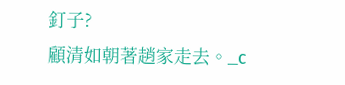釘子?
顧清如朝著趙家走去。_c